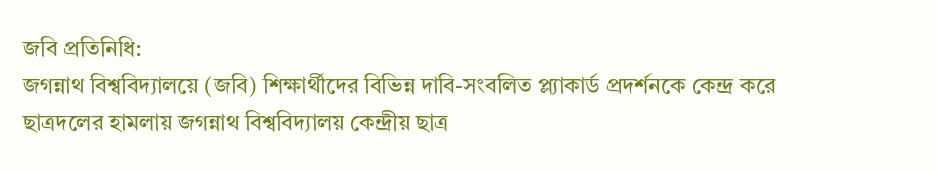জবি প্রতিনিধি:
জগন্নাথ বিশ্ববিদ্যালয়ে (জবি) শিক্ষার্থীদের বিভিন্ন দাবি-সংবলিত প্ল্যাকার্ড প্রদর্শনকে কেন্দ্র করে ছাত্রদলের হামলায় জগন্নাথ বিশ্ববিদ্যালয় কেন্দ্রীয় ছাত্র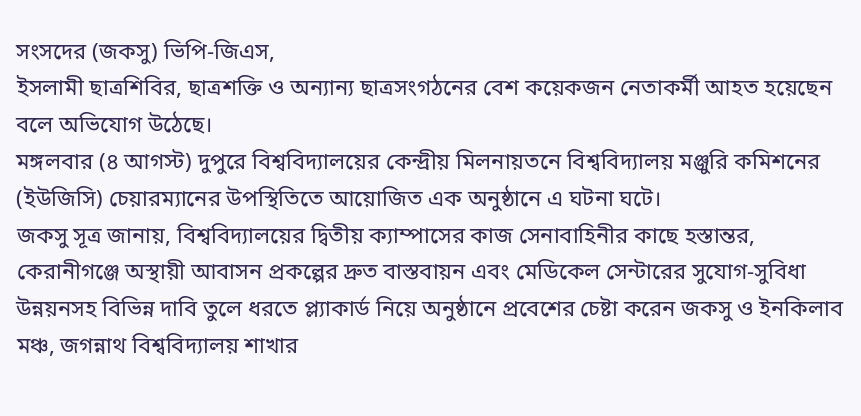সংসদের (জকসু) ভিপি-জিএস,
ইসলামী ছাত্রশিবির, ছাত্রশক্তি ও অন্যান্য ছাত্রসংগঠনের বেশ কয়েকজন নেতাকর্মী আহত হয়েছেন বলে অভিযোগ উঠেছে।
মঙ্গলবার (৪ আগস্ট) দুপুরে বিশ্ববিদ্যালয়ের কেন্দ্রীয় মিলনায়তনে বিশ্ববিদ্যালয় মঞ্জুরি কমিশনের (ইউজিসি) চেয়ারম্যানের উপস্থিতিতে আয়োজিত এক অনুষ্ঠানে এ ঘটনা ঘটে।
জকসু সূত্র জানায়, বিশ্ববিদ্যালয়ের দ্বিতীয় ক্যাম্পাসের কাজ সেনাবাহিনীর কাছে হস্তান্তর, কেরানীগঞ্জে অস্থায়ী আবাসন প্রকল্পের দ্রুত বাস্তবায়ন এবং মেডিকেল সেন্টারের সুযোগ-সুবিধা উন্নয়নসহ বিভিন্ন দাবি তুলে ধরতে প্ল্যাকার্ড নিয়ে অনুষ্ঠানে প্রবেশের চেষ্টা করেন জকসু ও ইনকিলাব মঞ্চ, জগন্নাথ বিশ্ববিদ্যালয় শাখার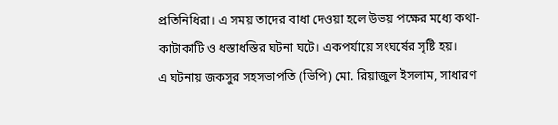প্রতিনিধিরা। এ সময় তাদের বাধা দেওয়া হলে উভয় পক্ষের মধ্যে কথা-কাটাকাটি ও ধস্তাধস্তির ঘটনা ঘটে। একপর্যায়ে সংঘর্ষের সৃষ্টি হয়।
এ ঘটনায় জকসুর সহসভাপতি (ভিপি) মো. রিয়াজুল ইসলাম, সাধারণ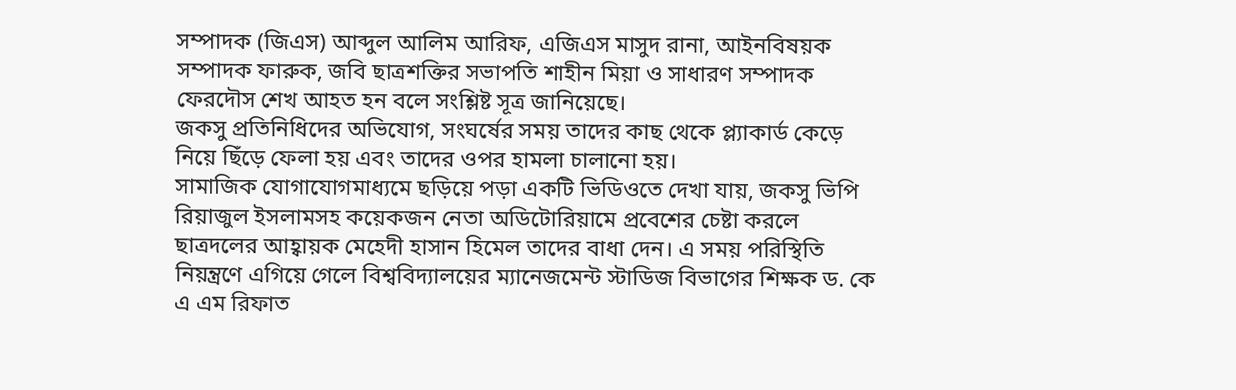সম্পাদক (জিএস) আব্দুল আলিম আরিফ, এজিএস মাসুদ রানা, আইনবিষয়ক সম্পাদক ফারুক, জবি ছাত্রশক্তির সভাপতি শাহীন মিয়া ও সাধারণ সম্পাদক ফেরদৌস শেখ আহত হন বলে সংশ্লিষ্ট সূত্র জানিয়েছে।
জকসু প্রতিনিধিদের অভিযোগ, সংঘর্ষের সময় তাদের কাছ থেকে প্ল্যাকার্ড কেড়ে নিয়ে ছিঁড়ে ফেলা হয় এবং তাদের ওপর হামলা চালানো হয়।
সামাজিক যোগাযোগমাধ্যমে ছড়িয়ে পড়া একটি ভিডিওতে দেখা যায়, জকসু ভিপি রিয়াজুল ইসলামসহ কয়েকজন নেতা অডিটোরিয়ামে প্রবেশের চেষ্টা করলে ছাত্রদলের আহ্বায়ক মেহেদী হাসান হিমেল তাদের বাধা দেন। এ সময় পরিস্থিতি নিয়ন্ত্রণে এগিয়ে গেলে বিশ্ববিদ্যালয়ের ম্যানেজমেন্ট স্টাডিজ বিভাগের শিক্ষক ড. কে এ এম রিফাত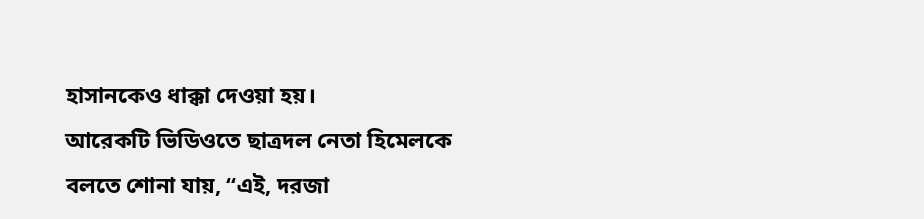হাসানকেও ধাক্কা দেওয়া হয়।
আরেকটি ভিডিওতে ছাত্রদল নেতা হিমেলকে বলতে শোনা যায়, “এই, দরজা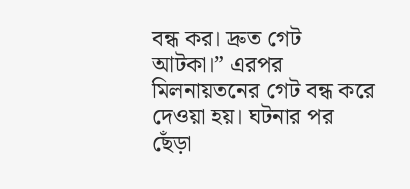বন্ধ কর। দ্রুত গেট আটকা।” এরপর মিলনায়তনের গেট বন্ধ করে দেওয়া হয়। ঘটনার পর ছেঁড়া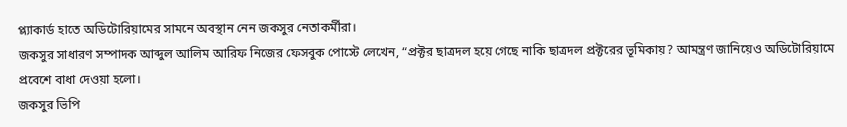প্ল্যাকার্ড হাতে অডিটোরিয়ামের সামনে অবস্থান নেন জকসুর নেতাকর্মীরা।
জকসুর সাধারণ সম্পাদক আব্দুল আলিম আরিফ নিজের ফেসবুক পোস্টে লেখেন, “প্রক্টর ছাত্রদল হয়ে গেছে নাকি ছাত্রদল প্রক্টরের ভূমিকায়? আমন্ত্রণ জানিয়েও অডিটোরিয়ামে প্রবেশে বাধা দেওয়া হলো।
জকসুর ভিপি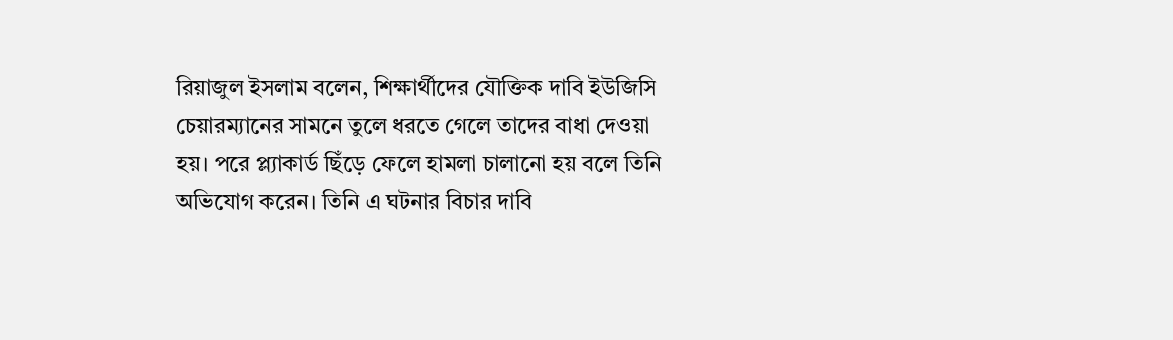রিয়াজুল ইসলাম বলেন, শিক্ষার্থীদের যৌক্তিক দাবি ইউজিসি চেয়ারম্যানের সামনে তুলে ধরতে গেলে তাদের বাধা দেওয়া হয়। পরে প্ল্যাকার্ড ছিঁড়ে ফেলে হামলা চালানো হয় বলে তিনি অভিযোগ করেন। তিনি এ ঘটনার বিচার দাবি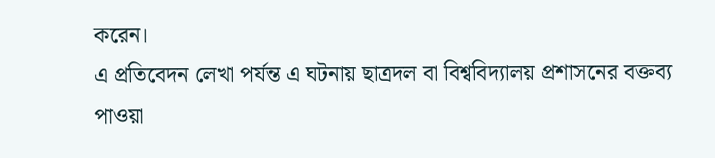করেন।
এ প্রতিবেদন লেখা পর্যন্ত এ ঘটনায় ছাত্রদল বা বিশ্ববিদ্যালয় প্রশাসনের বক্তব্য পাওয়া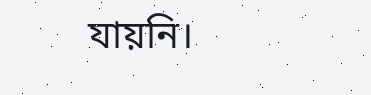যায়নি।